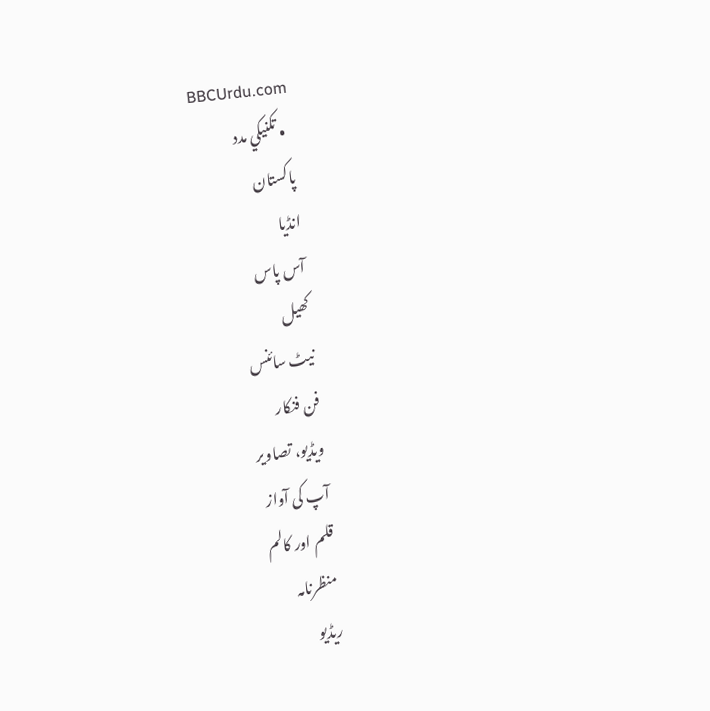BBCUrdu.com
  • تکنيکي مدد
پاکستان
انڈیا
آس پاس
کھیل
نیٹ سائنس
فن فنکار
ویڈیو، تصاویر
آپ کی آواز
قلم اور کالم
منظرنامہ
ریڈیو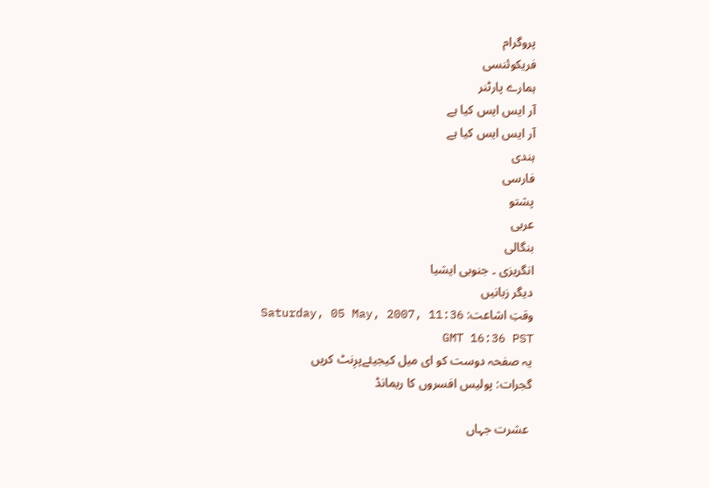پروگرام
فریکوئنسی
ہمارے پارٹنر
آر ایس ایس کیا ہے
آر ایس ایس کیا ہے
ہندی
فارسی
پشتو
عربی
بنگالی
انگریزی ۔ جنوبی ایشیا
دیگر زبانیں
وقتِ اشاعت: Saturday, 05 May, 2007, 11:36 GMT 16:36 PST
یہ صفحہ دوست کو ای میل کیجیئےپرِنٹ کریں
گجرات: پولیس افسروں کا ریمانڈ

 عشرت جہاں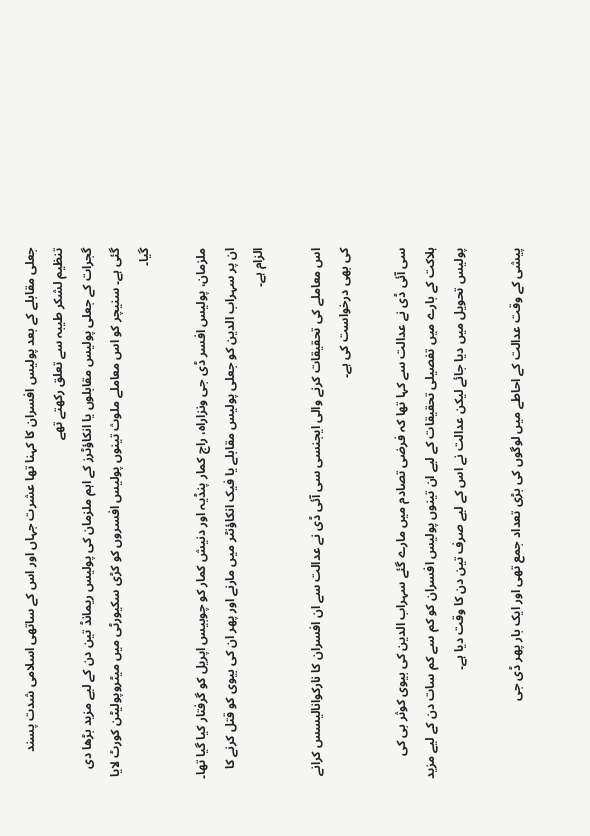جعلی مقابلے کے بعد پولیس افسران کا کہنا تھا عشرت جہاں اور اس کے ساتھی اسلامی شدت پسند تنظیم لشکر طیبہ سے تعلق رکھتے تھے
گجرات کے جعلی پولیس مقابلوں یا انکاؤٹرز کے اہم ملزمان کی پولیس ریمانڈ تین دن کے لیے مزید بڑھا دی گئی ہے۔ سنیچر کو اس معاملے ملوث تینوں پولیس افسروں کو کڑی سکیورٹی میں میٹروپولیٹن کورٹ لایا گیا۔

ملزمان، پولیس افسر ڈی جی ونزاراہ، راج کمار پنڈیہ اور دنیش کمار کو چوبیس اپریل کو گرفتار کیا گیا تھا۔ ان پر سہراب الدین کو جعلی پولیس مقابلے یا فیک انکاؤنٹر میں مارنے اور پھر ان کی بیوی کو قتل کرنے کا الزام ہے۔

اس معاملے کی تحقیقات کرنے والی ایجنسی سی آئی ڈی نے عدالت سے ان افسران کا نارکوانالیسس کرانے کی بھی درخواست کی ہے۔

سی آئی ڈی نے عدالت سے کہا تھا کہ فرضی تصادم میں مارے گئے سہراب الدین کی بیوی کوثر بی کی ہلاکت کے بارے میں تفصیلی تحقیقات کے لیے ان تینوں پولیس افسران کو کم سے کم سات دن کے لیے مزید پولیس تحویل میں دیا جائے لیکن عدالت نے اس کے لیے صرف تین دن کا وقت دیا ہے۔

پیشی کے وقت عدالت کے احاطے میں لوگوں کی بڑی تعداد جمع تھی اور ایک بار پھر ڈی جی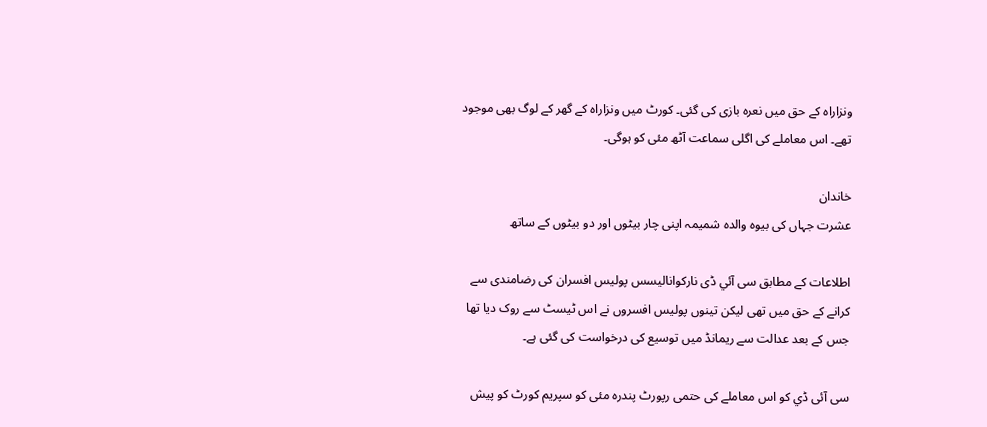ونزاراہ کے حق میں نعرہ بازی کی گئی۔ کورٹ میں ونزاراہ کے گھر کے لوگ بھی موجود تھے۔ اس معاملے کی اگلی سماعت آٹھ مئی کو ہوگی۔

خاندان
عشرت جہاں کی بیوہ والدہ شمیمہ اپنی چار بیٹوں اور دو بیٹوں کے ساتھ

اطلاعات کے مطابق سی آئي ڈی نارکوانالیسس پولیس افسران کی رضامندی سے کرانے کے حق میں تھی لیکن تینوں پولیس افسروں نے اس ٹیسٹ سے روک دیا تھا جس کے بعد عدالت سے ریمانڈ میں توسیع کی درخواست کی گئی ہے۔

سی آئی ڈي کو اس معاملے کی حتمی رپورٹ پندرہ مئی کو سپریم کورٹ کو پیش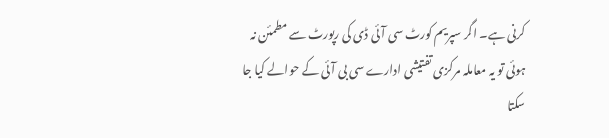کرنی ہے۔ اگر سپریم کورٹ سی آئی ڈی کی رپورٹ سے مطمئن نہ ہوئی تو یہ معاملہ مرکزی تفتیشی ادارے سی بی آئی کے حوالے کیا جا سکتا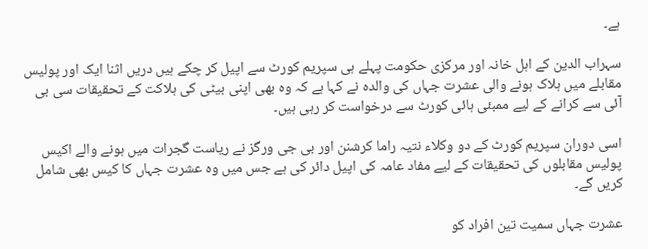ہے۔

سہراب الدین کے اہل خانہ اور مرکزی حکومت پہلے ہی سپریم کورٹ سے اپیل کر چکے ہیں دریں اثنا ایک اور پولیس مقابلے میں ہلاک ہونے والی عشرت جہاں کی والدہ نے کہا ہے کہ وہ بھی اپنی بیٹی کی ہلاکت کے تحقیقات سی بی آئی سے کرانے کے لیے ممبئی ہائی کورٹ سے درخواست کر رہی ہیں۔

اسی دوران سپریم کورٹ کے دو وکلاء نتیہ راما کرشنن اور بی جی ورگز نے ریاست گجرات میں ہونے والے اکیس پولیس مقابلوں کی تحقیقات کے لیے مفاد عامہ کی اپیل دائر کی ہے جس میں وہ عشرت جہاں کا کیس بھی شامل کریں گے۔

عشرت جہاں سمیت تین افراد کو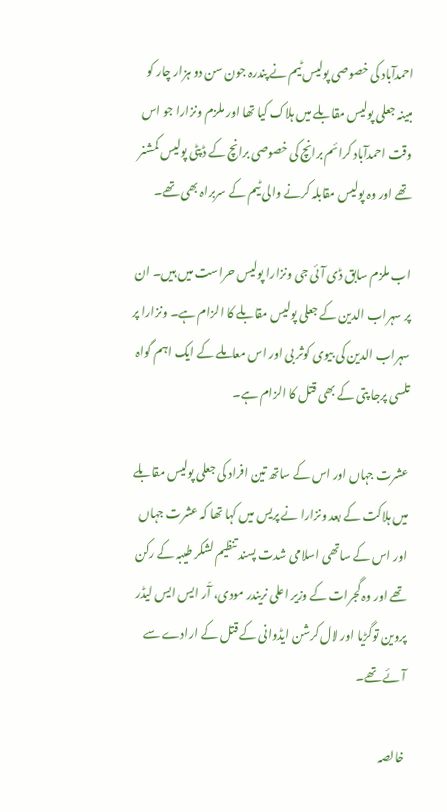احمدآباد کی خصوصی پولیس ٹیم نے پندرہ جون سن دو ہزار چار کو مبینہ جعلی پولیس مقابلے میں ہلاک کیا تھا اور ملزم ونزارا جو اس وقت احمدآباد کرائم برانچ کی خصوصی برانچ کے ڈپٹی پولیس کمشنر تھے اور وہ پولیس مقابلہ کرنے والی ٹیم کے سربراہ بھی تھے۔

اب ملزم سابق ڈی آئی جی ونزارا پولیس حراست میں ہیں۔ ان پر سہراب الدین کے جعلی پولیس مقابلے کا الزام ہے۔ ونزارا پر سہراب الدین کی بیوی کوثر بی اور اس معاملے کے ایک اہم گواہ تلسی پرجا پتی کے بھی قتل کا الزام ہے۔

عشرت جہاں اور اس کے ساتھ تین افراد کی جعلی پولیس مقابلے میں ہلاکت کے بعد ونزارا نے پریس میں کہا تھا کہ عشرت جہاں اور اس کے ساتھی اسلامی شدت پسند تنظیم لشکر طیبہ کے رکن تھے اور وہ گجرات کے وزیر اعلی نریندر مودی، آّر ایس ایس لیڈر پروین توگڑیا اور لال کرشن ایڈوانی کے قتل کے ارادے سے آئے تھے۔

خالصہ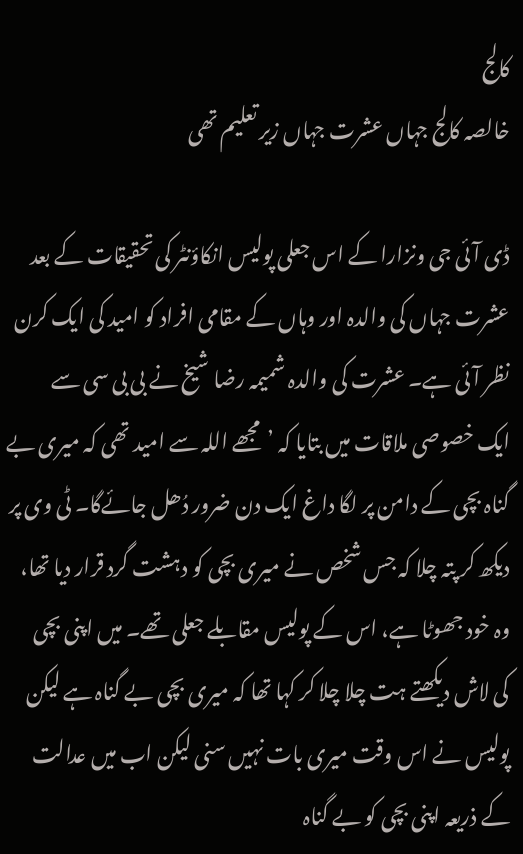کالج
خالصہ کالج جہاں عشرت جہاں زیر تعلیم تھی

ڈی آئی جی ونزارا کے اس جعلی پولیس انکاؤنٹر کی تحقیقات کے بعد عشرت جہاں کی والدہ اور وہاں کے مقامی افراد کو امید کی ایک کرن نظر آئی ہے۔ عشرت کی والدہ شمیمہ رضا شیخ نے بی بی سی سے ایک خصوصی ملاقات میں بتایا کہ ’مجھے اللہ سے امید تھی کہ میری بے گناہ بچی کے دامن پر لگا داغ ایک دن ضرور دُھل جائےگا۔ ٹی وی پر دیکھ کر پتہ چلا کہ جس شخص نے میری بچی کو دہشت گرد قرار دیا تھا، وہ خود جھوٹا ہے، اس کے پولیس مقابلے جعلی تھے۔ میں اپنی بچی کی لاش دیکھتے ہت چلا چلا کر کہا تھا کہ میری بچی بے گناہ ہے لیکن پولیس نے اس وقت میری بات نہیں سنی لیکن اب میں عدالت کے ذریعہ اپنی بچی کو بے گناہ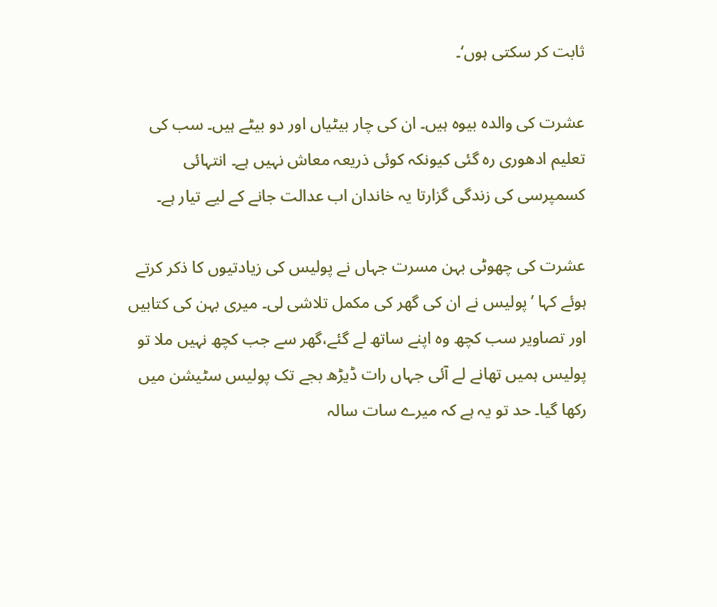ثابت کر سکتی ہوں‘۔

عشرت کی والدہ بیوہ ہیں۔ ان کی چار بیٹیاں اور دو بیٹے ہیں۔ سب کی تعلیم ادھوری رہ گئی کیونکہ کوئی ذریعہ معاش نہیں ہے۔ انتہائی کسمپرسی کی زندگی گزارتا یہ خاندان اب عدالت جانے کے لیے تیار ہے۔

عشرت کی چھوٹی بہن مسرت جہاں نے پولیس کی زیادتیوں کا ذکر کرتے ہوئے کہا ’پولیس نے ان کی گھر کی مکمل تلاشی لی۔ میری بہن کی کتابیں اور تصاویر سب کچھ وہ اپنے ساتھ لے گئے،گھر سے جب کچھ نہیں ملا تو پولیس ہمیں تھانے لے آئی جہاں رات ڈیڑھ بجے تک پولیس سٹیشن میں رکھا گیا۔ حد تو یہ ہے کہ میرے سات سالہ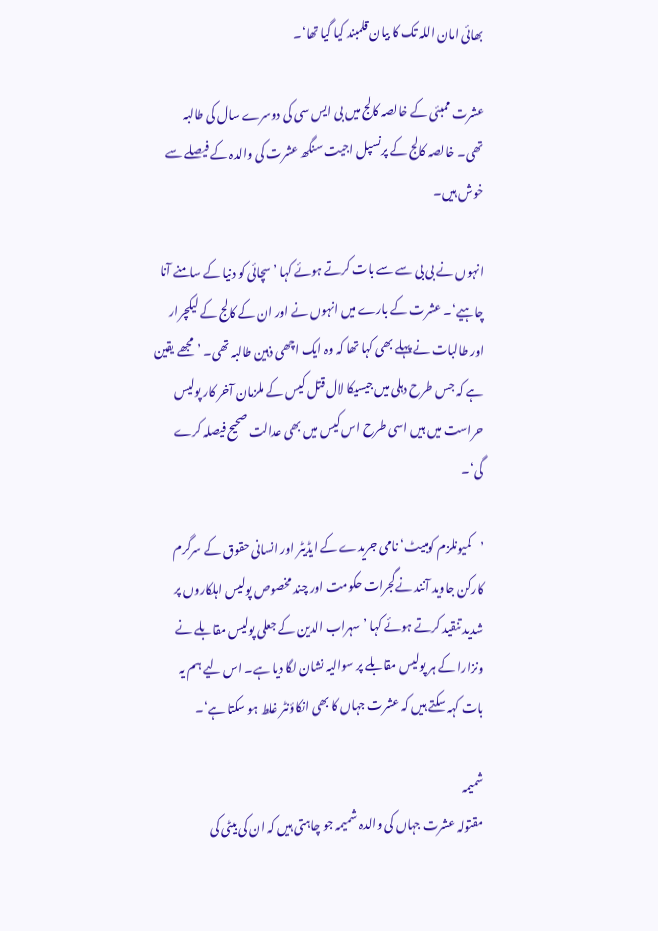بھائی امان اللہ تک کا بیان قلمبند کیا گیا تھا‘۔

عشرت ممبئی کے خالصہ کالج میں بی ایس سی کی دوسرے سال کی طالبہ تھی۔ خالصہ کالج کے پرنسپل اجیت سنگھ عشرت کی والدہ کے فیصلے سے خوش ہیں۔

انہوں نے بی بی سے سے بات کرتے ہوئے کہا ’سچائی کو دنیا کے سامنے آنا چاہیے‘۔ عشرت کے بارے میں انہوں نے اور ان کے کالج کے لیکچرار اور طالبات نے پہلے بھی کہا تھا کہ وہ ایک اچھی ذہین طالبہ تھی۔ ’مجھے یقین ہے کہ جس طرح دہلی میں جیسیکا لال قتل کیس کے ملزمان آخر کار پولیس حراست میں ہیں اسی طرح اس کیس میں بھی عدالت صحیح فیصلہ کرے گی‘۔

’کمیونلزم کومبیٹ‘ نامی جریدے کے ایڈیٹر اور انسانی حقوق کے سرگرم کارکن جاوید آنند نےگجرات حکومت اور چند مخصوص پولیس اہلکاروں پر شدید تنقید کرتے ہوئے کہا ’سہراب الدین کے جعلی پولیس مقابلے نے ونزارا کے ہر پولیس مقابلے پر سوالیہ نشان لگا دیا ہے۔ اس لیے ہم یہ بات کہہ سکتے ہیں کہ عشرت جہاں کا بھی انکاؤنٹر غلط ہو سکتا ہے‘۔

شمیمہ
مقتولہ عشرت جہاں کی والدہ شمیمہ جو چاہتی ہیں کہ ان کی بیٹی کی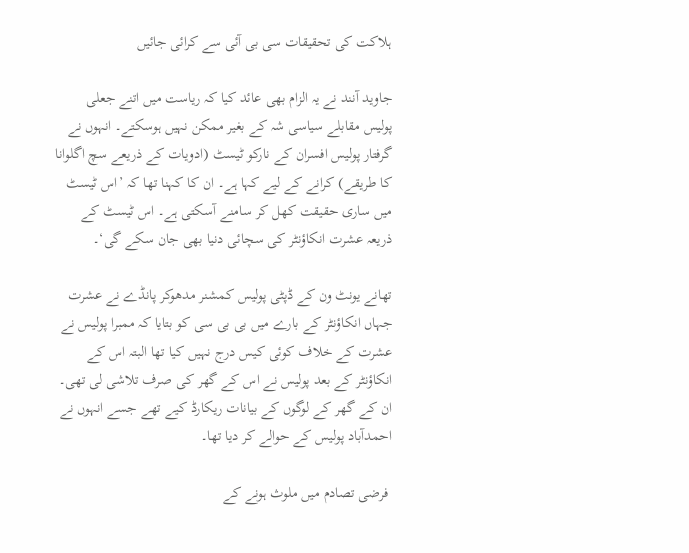ہلاکت کی تحقیقات سی بی آئی سے کرائی جائیں

جاوید آنند نے یہ الزام بھی عائد کیا کہ ریاست میں اتنے جعلی پولیس مقابلے سیاسی شہ کے بغیر ممکن نہیں ہوسکتے۔ انہوں نے گرفتار پولیس افسران کے نارکو ٹیسٹ (ادویات کے ذریعے سچ اگلوانا کا طریقے) کرانے کے لیے کہا ہے۔ ان کا کہنا تھا کہ ’اس ٹیسٹ میں ساری حقیقت کھل کر سامنے آسکتی ہے۔ اس ٹیسٹ کے ذریعہ عشرت انکاؤنٹر کی سچائی دنیا بھی جان سکے گی‘۔

تھانے یونٹ ون کے ڈپٹی پولیس کمشنر مدھوکر پانڈے نے عشرت جہاں انکاؤنٹر کے بارے میں بی بی سی کو بتایا کہ ممبرا پولیس نے عشرت کے خلاف کوئی کیس درج نہیں کیا تھا البتہ اس کے انکاؤنٹر کے بعد پولیس نے اس کے گھر کی صرف تلاشی لی تھی۔ ان کے گھر کے لوگوں کے بیانات ریکارڈ کیے تھے جسے انہوں نے احمدآباد پولیس کے حوالے کر دیا تھا۔

 فرضی تصادم ميں ملوث ہونے کے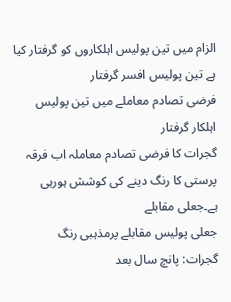الزام میں تین پولیس اہلکاروں کو گرفتار کیا ہے تین پولیس افسر گرفتار
فرضی تصادم معاملے ميں تین پولیس اہلکار گرفتار
گجرات کا فرضی تصادم معاملہ اب فرقہ پرستی کا رنگ دینے کی کوشش ہورہی ہے۔جعلی مقابلے
جعلی پولیس مقابلے پرمذہبی رنگ
گجرات: پانچ سال بعد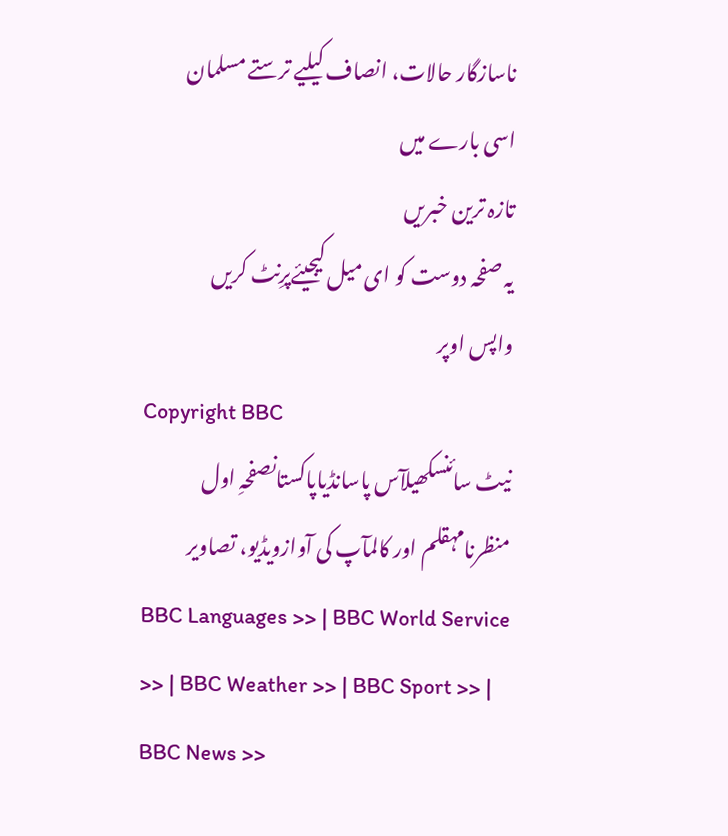ناسازگار حالات، انصاف کیلیے ترستے مسلمان
اسی بارے میں
تازہ ترین خبریں
یہ صفحہ دوست کو ای میل کیجیئےپرِنٹ کریں
واپس اوپر
Copyright BBC
نیٹ سائنسکھیلآس پاسانڈیاپاکستانصفحہِ اول
منظرنامہقلم اور کالمآپ کی آوازویڈیو، تصاویر
BBC Languages >> | BBC World Service >> | BBC Weather >> | BBC Sport >> | BBC News >>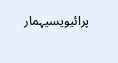پرائیویسیہمار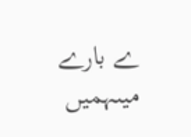ے بارے میںہمیں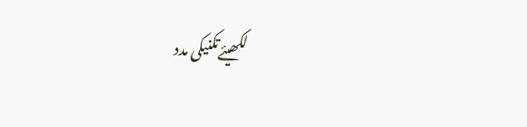لکھیئےتکنیکی مدد